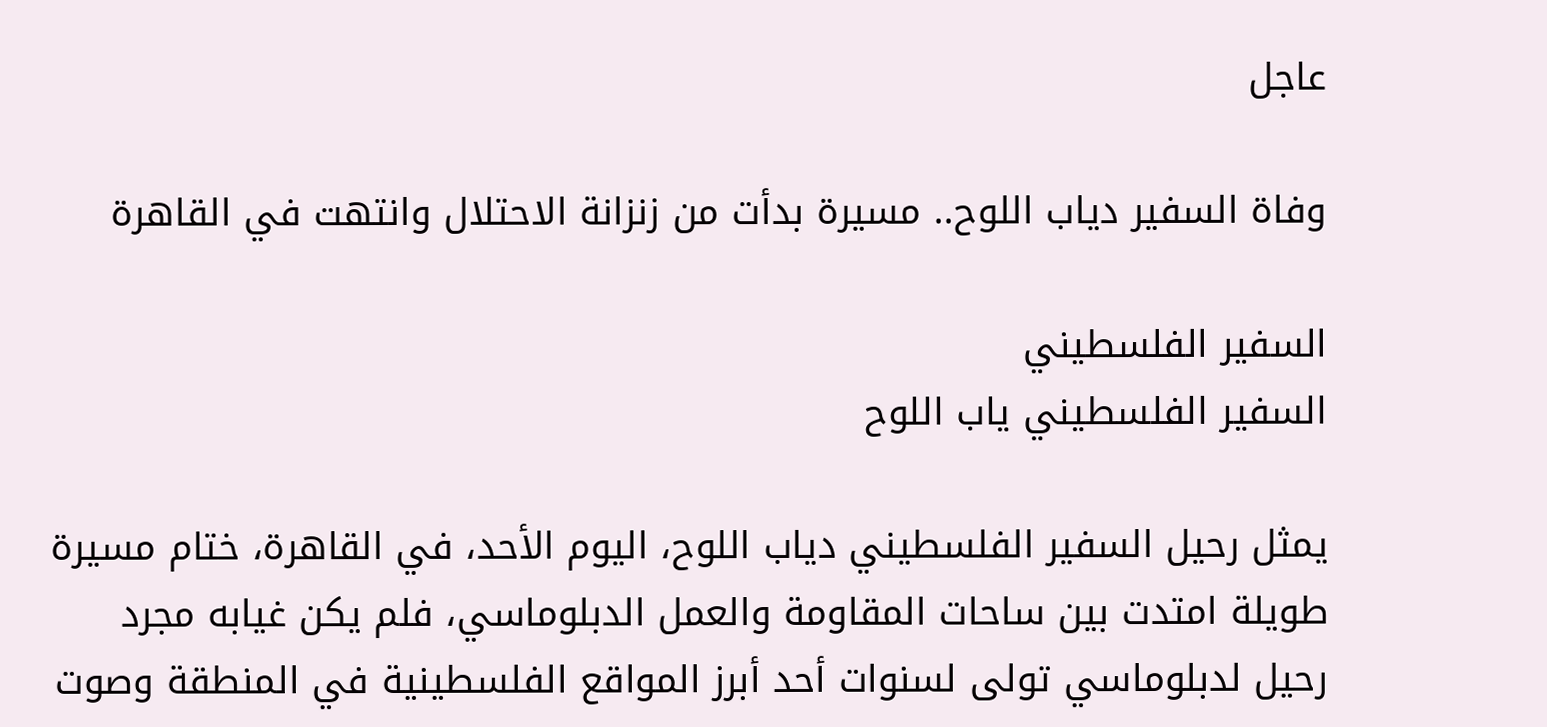عاجل

وفاة السفير دياب اللوح.. مسيرة بدأت من زنزانة الاحتلال وانتهت في القاهرة

السفير الفلسطيني
السفير الفلسطيني ياب اللوح

يمثل رحيل السفير الفلسطيني دياب اللوح، اليوم الأحد، في القاهرة، ختام مسيرة طويلة امتدت بين ساحات المقاومة والعمل الدبلوماسي، فلم يكن غيابه مجرد رحيل لدبلوماسي تولى لسنوات أحد أبرز المواقع الفلسطينية في المنطقة وصوت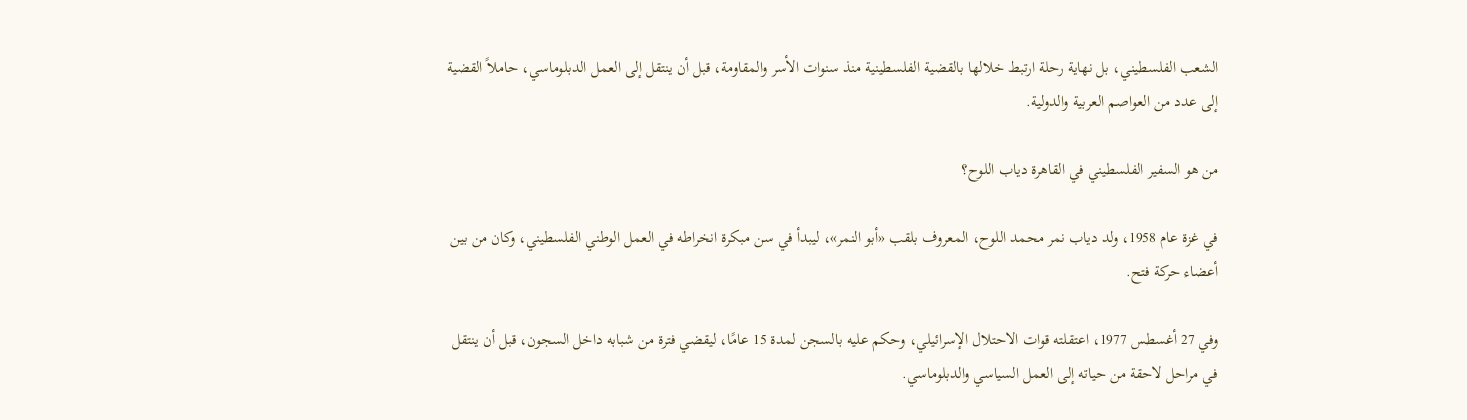الشعب الفلسطيني، بل نهاية رحلة ارتبط خلالها بالقضية الفلسطينية منذ سنوات الأسر والمقاومة، قبل أن ينتقل إلى العمل الدبلوماسي، حاملاً القضية إلى عدد من العواصم العربية والدولية.

من هو السفير الفلسطيني في القاهرة دياب اللوح؟

في غزة عام 1958، ولد دياب نمر محمد اللوح، المعروف بلقب «أبو النمر»، ليبدأ في سن مبكرة انخراطه في العمل الوطني الفلسطيني، وكان من بين أعضاء حركة فتح.

وفي 27 أغسطس 1977، اعتقلته قوات الاحتلال الإسرائيلي، وحكم عليه بالسجن لمدة 15 عامًا، ليقضي فترة من شبابه داخل السجون، قبل أن ينتقل في مراحل لاحقة من حياته إلى العمل السياسي والدبلوماسي.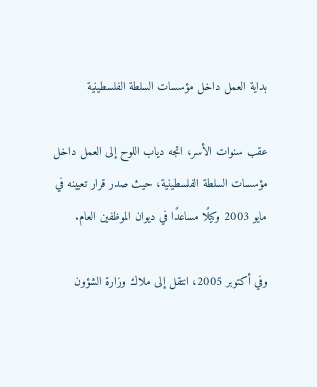بداية العمل داخل مؤسسات السلطة الفلسطينية

عقب سنوات الأسر، اتجه دياب اللوح إلى العمل داخل مؤسسات السلطة الفلسطينية، حيث صدر قرار تعيينه في مايو 2003 وكيلًا مساعدًا في ديوان الموظفين العام.

وفي أكتوبر 2005، انتقل إلى ملاك وزارة الشؤون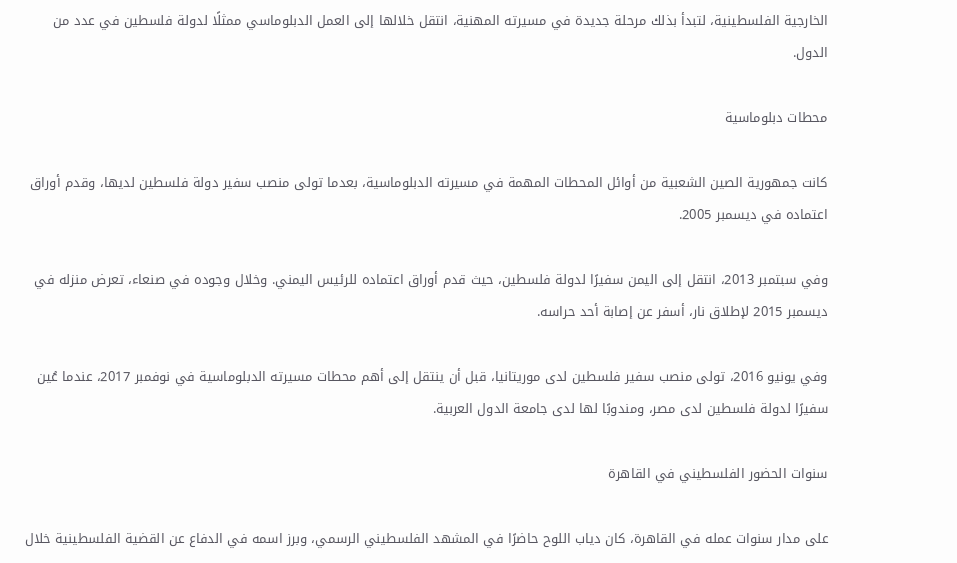الخارجية الفلسطينية، لتبدأ بذلك مرحلة جديدة في مسيرته المهنية، انتقل خلالها إلى العمل الدبلوماسي ممثلًا لدولة فلسطين في عدد من الدول.

محطات دبلوماسية

كانت جمهورية الصين الشعبية من أوائل المحطات المهمة في مسيرته الدبلوماسية، بعدما تولى منصب سفير دولة فلسطين لديها، وقدم أوراق اعتماده في ديسمبر 2005.

وفي سبتمبر 2013، انتقل إلى اليمن سفيرًا لدولة فلسطين، حيث قدم أوراق اعتماده للرئيس اليمني. وخلال وجوده في صنعاء، تعرض منزله في ديسمبر 2015 لإطلاق نار، أسفر عن إصابة أحد حراسه.

وفي يونيو 2016، تولى منصب سفير فلسطين لدى موريتانيا، قبل أن ينتقل إلى أهم محطات مسيرته الدبلوماسية في نوفمبر 2017، عندما عُين سفيرًا لدولة فلسطين لدى مصر، ومندوبًا لها لدى جامعة الدول العربية.

سنوات الحضور الفلسطيني في القاهرة

على مدار سنوات عمله في القاهرة، كان دياب اللوح حاضرًا في المشهد الفلسطيني الرسمي، وبرز اسمه في الدفاع عن القضية الفلسطينية خلال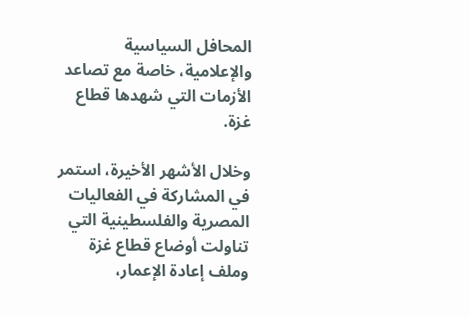المحافل السياسية والإعلامية، خاصة مع تصاعد الأزمات التي شهدها قطاع غزة.

وخلال الأشهر الأخيرة، استمر في المشاركة في الفعاليات المصرية والفلسطينية التي تناولت أوضاع قطاع غزة وملف إعادة الإعمار،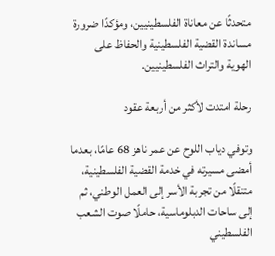متحدثًا عن معاناة الفلسطينيين، ومؤكدًا ضرورة مساندة القضية الفلسطينية والحفاظ على الهوية والتراث الفلسطينيين.

رحلة امتدت لأكثر من أربعة عقود

وتوفي دياب اللوح عن عمر ناهز 68 عامًا، بعدما أمضى مسيرته في خدمة القضية الفلسطينية، متنقلًا من تجربة الأسر إلى العمل الوطني، ثم إلى ساحات الدبلوماسية، حاملًا صوت الشعب الفلسطيني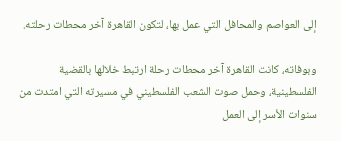إلى العواصم والمحافل التي عمل بها، لتكون القاهرة آخر محطات رحلته.

وبوفاته، كانت القاهرة آخر محطات رحلة ارتبط خلالها بالقضية الفلسطينية، وحمل صوت الشعب الفلسطيني في مسيرته التي امتدت من سنوات الأسر إلى العمل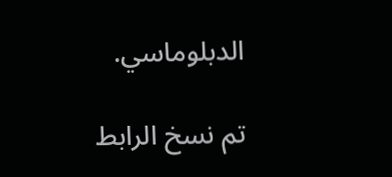الدبلوماسي.

تم نسخ الرابط